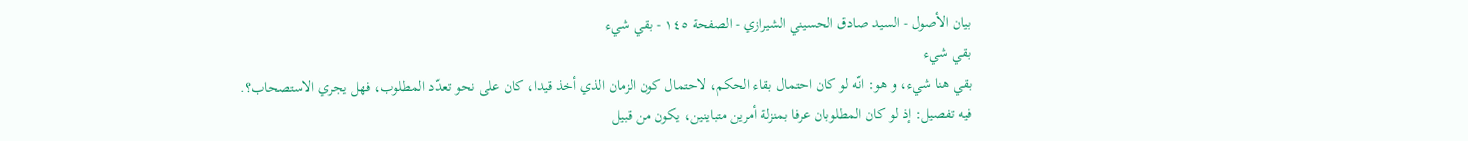بيان الأصول - السيد صادق الحسيني الشيرازي - الصفحة ١٤٥ - بقي شيء
بقي شيء
بقي هنا شيء، و هو: انّه لو كان احتمال بقاء الحكم، لاحتمال كون الزمان الذي أخذ قيدا، كان على نحو تعدّد المطلوب، فهل يجري الاستصحاب؟.
فيه تفصيل: إذ لو كان المطلوبان عرفا بمنزلة أمرين متباينين، يكون من قبيل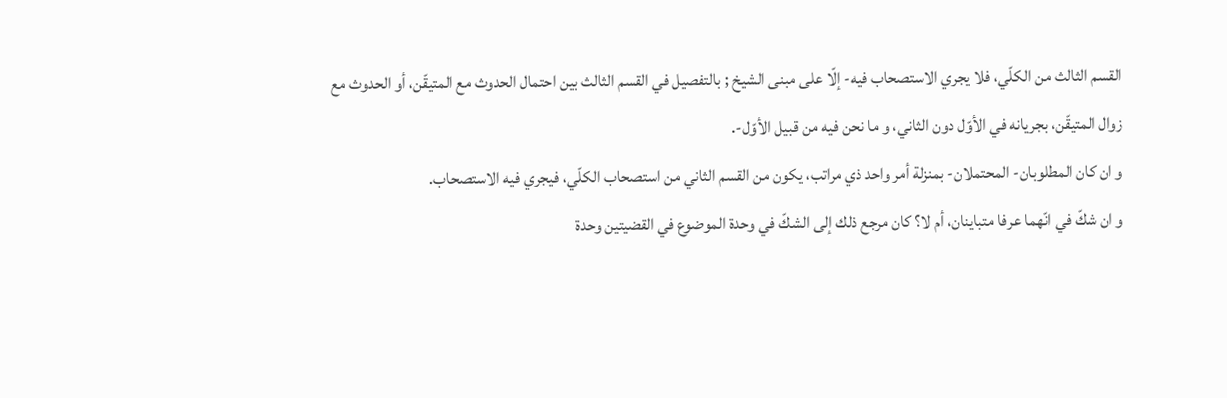القسم الثالث من الكلّي، فلا يجري الاستصحاب فيه- إلّا على مبنى الشيخ ; بالتفصيل في القسم الثالث بين احتمال الحدوث مع المتيقّن، أو الحدوث مع زوال المتيقّن، بجريانه في الأوّل دون الثاني، و ما نحن فيه من قبيل الأوّل-.
و ان كان المطلوبان- المحتملان- بمنزلة أمر واحد ذي مراتب، يكون من القسم الثاني من استصحاب الكلّي، فيجري فيه الاستصحاب.
و ان شكّ في انّهما عرفا متباينان، أم لا؟ كان مرجع ذلك إلى الشكّ في وحدة الموضوع في القضيتين وحدة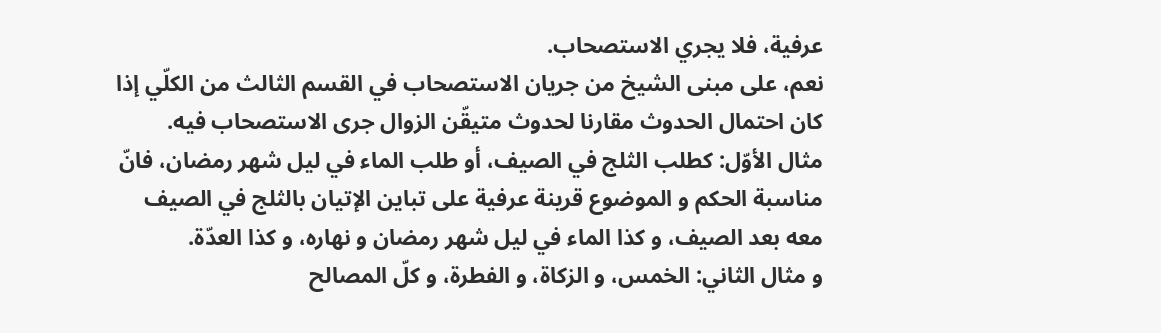عرفية، فلا يجري الاستصحاب.
نعم، على مبنى الشيخ من جريان الاستصحاب في القسم الثالث من الكلّي إذا كان احتمال الحدوث مقارنا لحدوث متيقّن الزوال جرى الاستصحاب فيه.
مثال الأوّل: كطلب الثلج في الصيف، أو طلب الماء في ليل شهر رمضان، فانّ مناسبة الحكم و الموضوع قرينة عرفية على تباين الإتيان بالثلج في الصيف معه بعد الصيف، و كذا الماء في ليل شهر رمضان و نهاره، و كذا العدّة.
و مثال الثاني: الخمس، و الزكاة، و الفطرة، و كلّ المصالح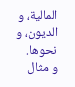المالية، و الديون، و نحوها.
و مثال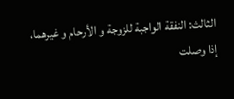الثالث: النفقة الواجبة للزوجة و الأرحام و غيرهما، إذا وصلت